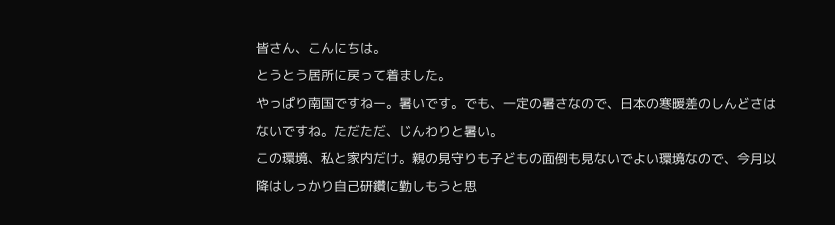皆さん、こんにちは。
とうとう居所に戻って着ました。
やっぱり南国ですねー。暑いです。でも、一定の暑さなので、日本の寒暖差のしんどさはないですね。ただただ、じんわりと暑い。
この環境、私と家内だけ。親の見守りも子どもの面倒も見ないでよい環境なので、今月以降はしっかり自己研鑽に勤しもうと思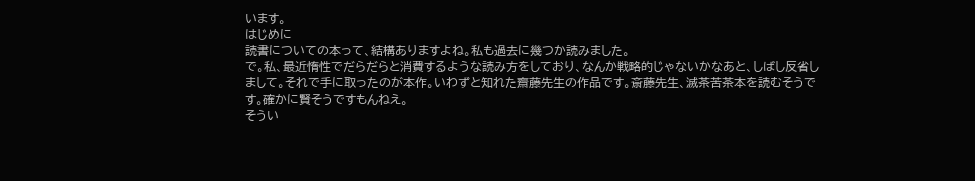います。
はじめに
読書についての本って、結構ありますよね。私も過去に幾つか読みました。
で。私、最近惰性でだらだらと消費するような読み方をしており、なんか戦略的じゃないかなあと、しばし反省しまして。それで手に取ったのが本作。いわずと知れた齋藤先生の作品です。斎藤先生、滅茶苦茶本を読むそうです。確かに賢そうですもんねえ。
そうい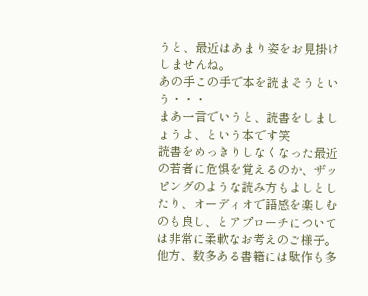うと、最近はあまり姿をお見掛けしませんね。
あの手この手で本を読まそうという・・・
まあ一言でいうと、読書をしましょうよ、という本です笑
読書をめっきりしなくなった最近の若者に危惧を覚えるのか、ザッピングのような読み方もよしとしたり、オーディオで語感を楽しむのも良し、とアプローチについては非常に柔軟なお考えのご様子。
他方、数多ある書籍には駄作も多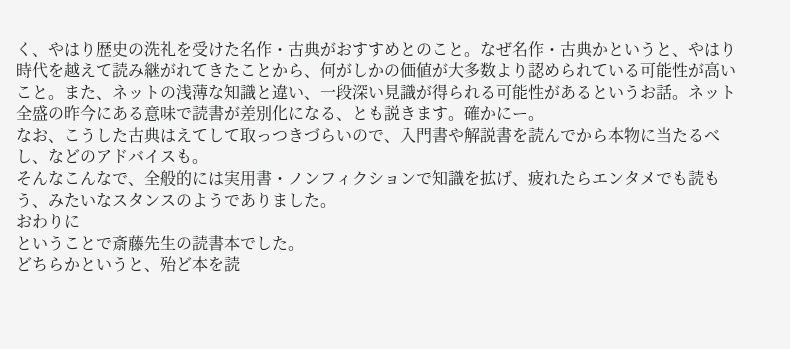く、やはり歴史の洗礼を受けた名作・古典がおすすめとのこと。なぜ名作・古典かというと、やはり時代を越えて読み継がれてきたことから、何がしかの価値が大多数より認められている可能性が高いこと。また、ネットの浅薄な知識と違い、一段深い見識が得られる可能性があるというお話。ネット全盛の昨今にある意味で読書が差別化になる、とも説きます。確かにー。
なお、こうした古典はえてして取っつきづらいので、入門書や解説書を読んでから本物に当たるべし、などのアドバイスも。
そんなこんなで、全般的には実用書・ノンフィクションで知識を拡げ、疲れたらエンタメでも読もう、みたいなスタンスのようでありました。
おわりに
ということで斎藤先生の読書本でした。
どちらかというと、殆ど本を読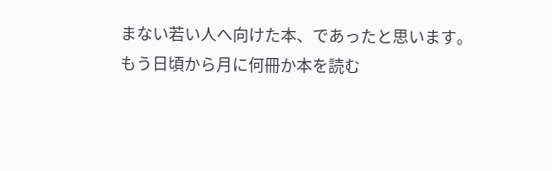まない若い人へ向けた本、であったと思います。
もう日頃から月に何冊か本を読む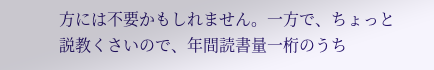方には不要かもしれません。一方で、ちょっと説教くさいので、年間読書量一桁のうち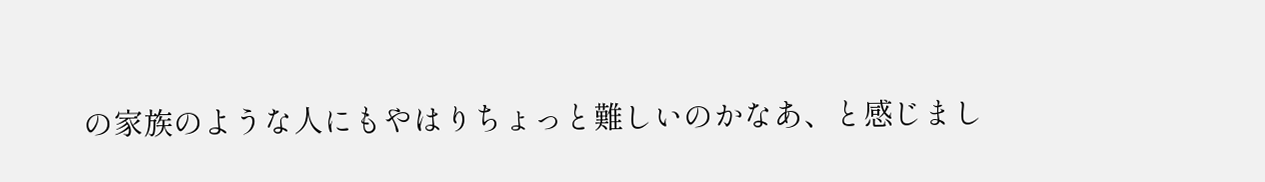の家族のような人にもやはりちょっと難しいのかなあ、と感じまし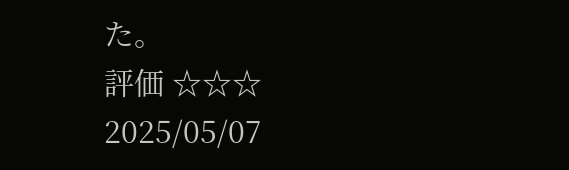た。
評価 ☆☆☆
2025/05/07